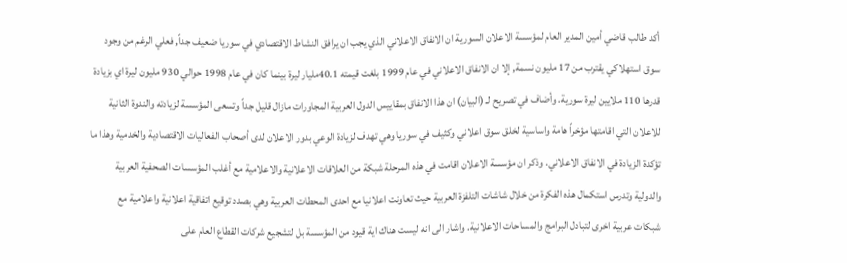أكد طالب قاضي أمين المدير العام لمؤسسة الاعلان السورية ان الانفاق الاعلاني الذي يجب ان يرافق النشاط الاقتصادي في سوريا ضعيف جداً, فعلي الرغم من وجود سوق استهلاكي يقترب من 17 مليون نسمة, إلا ان الانفاق الاعلاني في عام 1999 بلغت قيمته 40.1مليار ليرة بينما كان في عام 1998 حوالي 930 مليون ليرة اي بزيادة قدرها 110 ملايين ليرة سورية. وأضاف في تصريح لـ (البيان) ان هذا الانفاق بمقاييس الدول العربية المجاورات مازال قليل جداً وتسعى المؤسسة لزيادته والندوة الثانية للاعلان التي اقامتها مؤخراً هامة واساسية لخلق سوق اعلاني وكثيف في سوريا وهي تهدف لزيادة الوعي بدور الاعلان لدى أصحاب الفعاليات الاقتصادية والخدمية وهذا ما تؤكدة الزيادة في الانفاق الاعلاني. وذكر ان مؤسسة الاعلان اقامت في هذه المرحلة شبكة من العلاقات الاعلانية والاعلامية مع أغلب المؤسسات الصحفية العربية والدولية وتدرس استكمال هذه الفكرة من خلال شاشات التلفزة العربية حيث تعاونت اعلانيا مع احدى المحطات العربية وهي بصدد توقيع اتفاقية اعلانية واعلامية مع شبكات عربية اخرى لتبادل البرامج والمساحات الاعلانية. واشار الى انه ليست هناك اية قيود من المؤسسة بل لتشجيع شركات القطاع العام على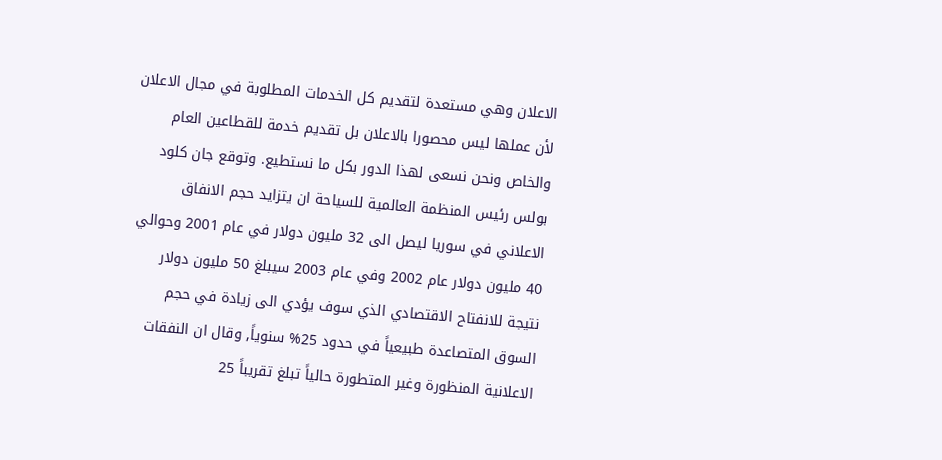الاعلان وهي مستعدة لتقديم كل الخدمات المطلوبة في مجال الاعلان لأن عملها ليس محصورا بالاعلان بل تقديم خدمة للقطاعين العام والخاص ونحن نسعى لهذا الدور بكل ما نستطيع. وتوقع جان كلود بولس رئيس المنظمة العالمية للسياحة ان يتزايد حجم الانفاق الاعلاني في سوريا ليصل الى 32 مليون دولار في عام 2001 وحوالي 40 مليون دولار عام 2002 وفي عام 2003 سيبلغ 50 مليون دولار نتيجة للانفتاح الاقتصادي الذي سوف يؤدي الى زيادة في حجم السوق المتصاعدة طبيعياً في حدود 25% سنوياً, وقال ان النفقات الاعلانية المنظورة وغير المتطورة حالياً تبلغ تقريباً 25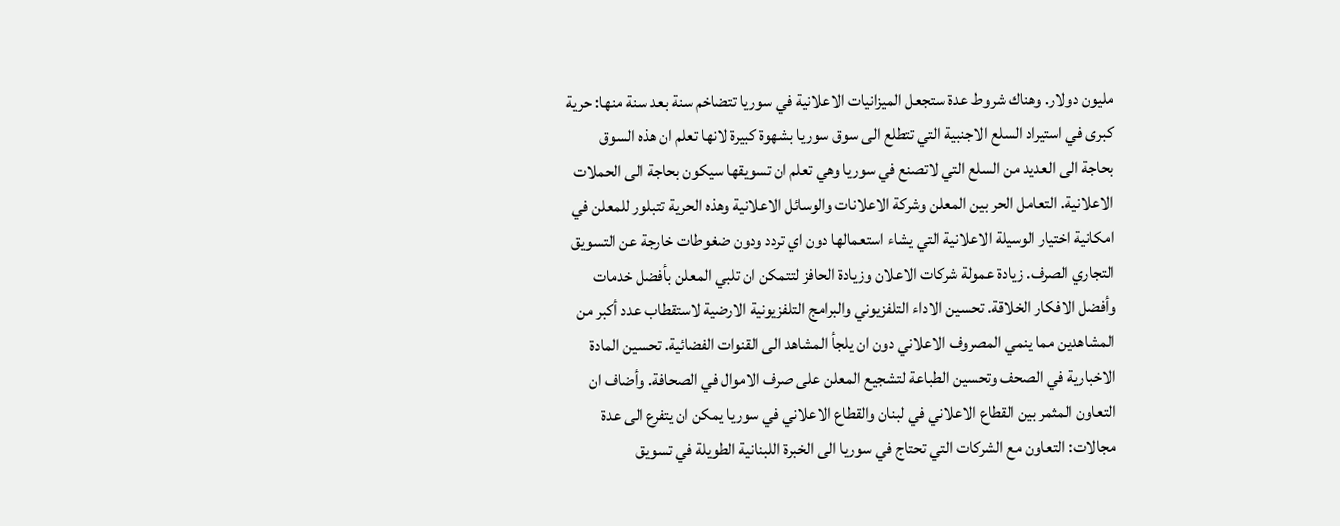مليون دولار. وهناك شروط عدة ستجعل الميزانيات الاعلانية في سوريا تتضاخم سنة بعد سنة منها: حرية كبرى في استيراد السلع الاجنبية التي تتطلع الى سوق سوريا بشهوة كبيرة لانها تعلم ان هذه السوق بحاجة الى العديد من السلع التي لاتصنع في سوريا وهي تعلم ان تسويقها سيكون بحاجة الى الحملات الاعلانية. التعامل الحر بين المعلن وشركة الاعلانات والوسائل الاعلانية وهذه الحرية تتبلور للمعلن في امكانية اختيار الوسيلة الاعلانية التي يشاء استعمالها دون اي تردد ودون ضغوطات خارجة عن التسويق التجاري الصرف. زيادة عمولة شركات الاعلان وزيادة الحافز لتتمكن ان تلبي المعلن بأفضل خدمات وأفضل الافكار الخلاقة. تحسين الاداء التلفزيوني والبرامج التلفزيونية الارضية لاستقطاب عدد أكبر من المشاهدين مما ينمي المصروف الاعلاني دون ان يلجأ المشاهد الى القنوات الفضائية. تحسين المادة الاخبارية في الصحف وتحسين الطباعة لتشجيع المعلن على صرف الاموال في الصحافة. وأضاف ان التعاون المثمر بين القطاع الاعلاني في لبنان والقطاع الاعلاني في سوريا يمكن ان يتفرع الى عدة مجالات: التعاون مع الشركات التي تحتاج في سوريا الى الخبرة اللبنانية الطويلة في تسويق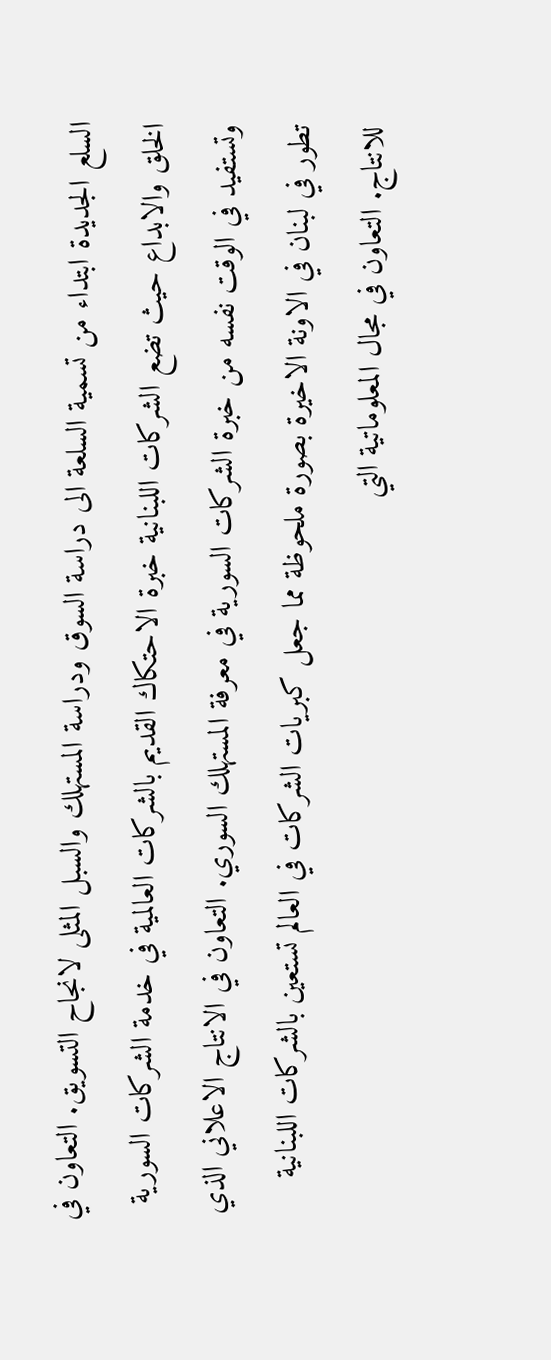السلع الجديدة ابتداء من تسمية السلعة الى دراسة السوق ودراسة المستهلك والسبل المثلى لانجاح التسويق. التعاون في الخلق والابداع حيث تضع الشركات اللبنانية خبرة الاحتكاك القديم بالشركات العالمية في خدمة الشركات السورية وتستفيد في الوقت نفسه من خبرة الشركات السورية في معرفة المستهلك السوري. التعاون في الانتاج الاعلاني الذي تطور في لبنان في الاونة الاخيرة بصورة ملحوظة مما جعل كبريات الشركات في العالم تستعين بالشركات اللبنانية للانتاج. التعاون في مجال المعلوماتية التي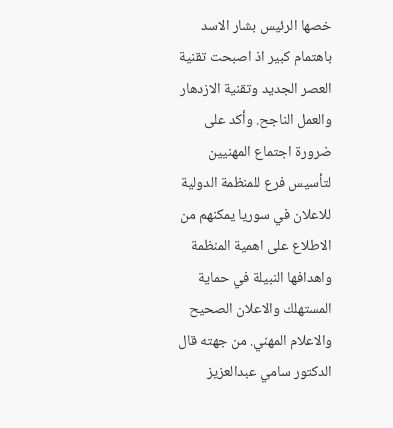خصها الرئيس بشار الاسد باهتمام كبير اذ اصبحت تقنية العصر الجديد وتقنية الازدهار والعمل الناجح. وأكد على ضرورة اجتماع المهنيين لتأسيس فرع للمنظمة الدولية للاعلان في سوريا يمكنهم من الاطلاع على اهمية المنظمة واهدافها النبيلة في حماية المستهلك والاعلان الصحيح والاعلام المهني. من جهته قال الدكتور سامي عبدالعزيز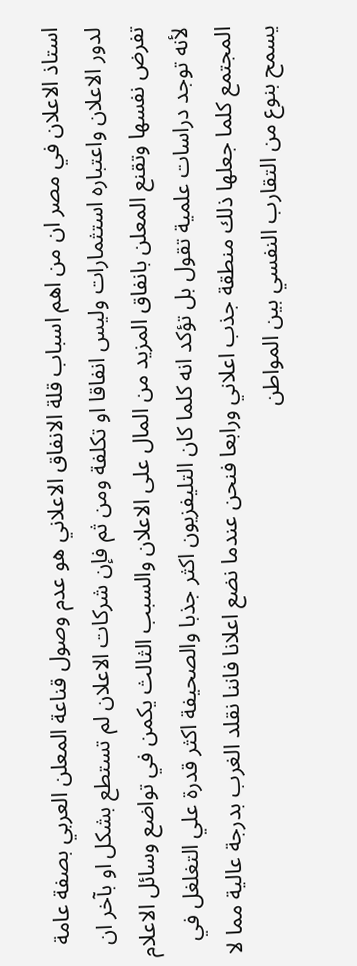استاذ الاعلان في مصر ان من اهم اسباب قلة الانفاق الاعلاني هو عدم وصول قناعة المعلن العربي بصفة عامة لدور الاعلان واعتباره استثمارات وليس انفاقا او تكلفة ومن ثم فإن شركات الاعلان لم تستطع بشكل او بآخر ان تفرض نفسها وتقنع المعلن بانفاق المزيد من المال على الاعلان والسبب الثالث يكمن في تواضع وسائل الاعلام لأنه توجد دراسات علمية تقول بل تؤكد انه كلما كان التليفزيون اكثر جذبا والصحيفة اكثر قدرة علي التغلغل في المجتمع كلما جعلها ذلك منطقة جذب اعلاني ورابعا فنحن عندما نضع اعلانا فاننا نقلد الغرب بدرجة عالية مما لا يسمح بنوع من التقارب النفسي بين المواطن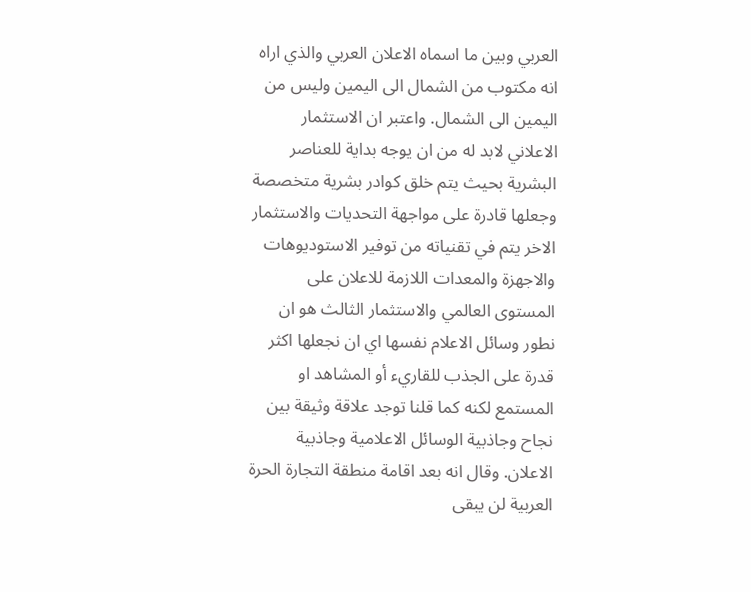العربي وبين ما اسماه الاعلان العربي والذي اراه انه مكتوب من الشمال الى اليمين وليس من اليمين الى الشمال. واعتبر ان الاستثمار الاعلاني لابد له من ان يوجه بداية للعناصر البشرية بحيث يتم خلق كوادر بشرية متخصصة وجعلها قادرة على مواجهة التحديات والاستثمار الاخر يتم في تقنياته من توفير الاستوديوهات والاجهزة والمعدات اللازمة للاعلان على المستوى العالمي والاستثمار الثالث هو ان نطور وسائل الاعلام نفسها اي ان نجعلها اكثر قدرة على الجذب للقاريء أو المشاهد او المستمع لكنه كما قلنا توجد علاقة وثيقة بين نجاح وجاذبية الوسائل الاعلامية وجاذبية الاعلان. وقال انه بعد اقامة منطقة التجارة الحرة العربية لن يبقى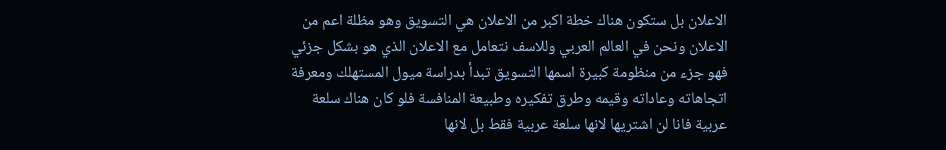الاعلان بل ستكون هناك خطة اكبر من الاعلان هي التسويق وهو مظلة اعم من الاعلان ونحن في العالم العربي وللاسف نتعامل مع الاعلان الذي هو بشكل جزئي فهو جزء من منظومة كبيرة اسمها التسويق تبدأ بدراسة ميول المستهلك ومعرفة اتجاهاته وعاداته وقيمه وطرق تفكيره وطبيعة المنافسة فلو كان هناك سلعة عربية فانا لن اشتريها لانها سلعة عربية فقط بل لانها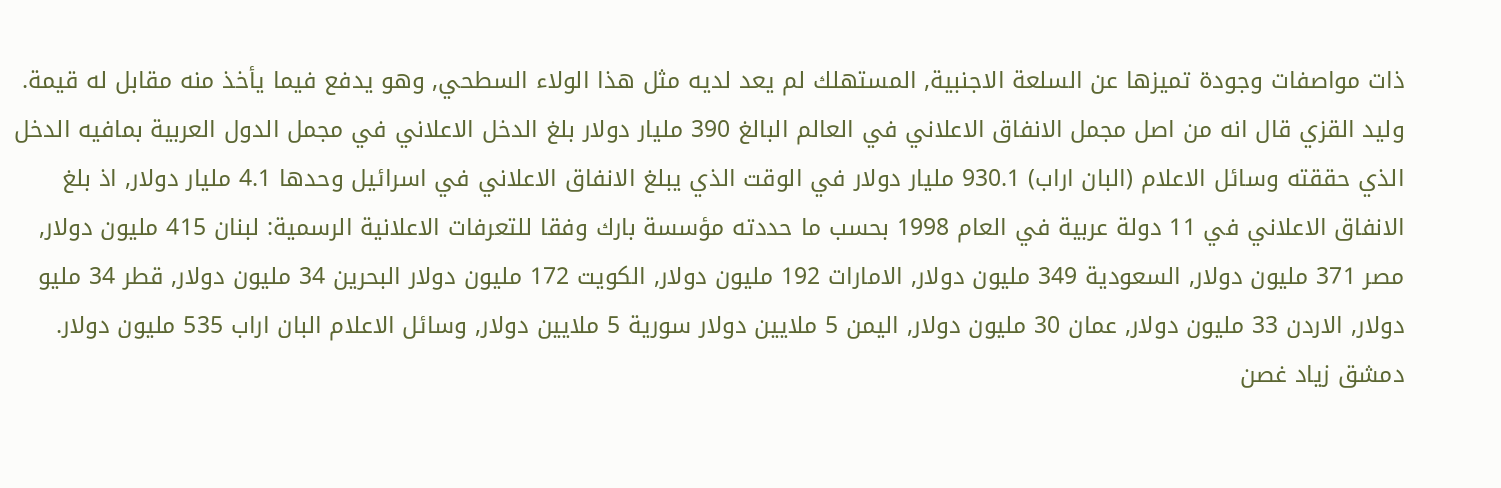ذات مواصفات وجودة تميزها عن السلعة الاجنبية, المستهلك لم يعد لديه مثل هذا الولاء السطحي, وهو يدفع فيما يأخذ منه مقابل له قيمة. وليد القزي قال انه من اصل مجمل الانفاق الاعلاني في العالم البالغ 390 مليار دولار بلغ الدخل الاعلاني في مجمل الدول العربية بمافيه الدخل الذي حققته وسائل الاعلام (البان اراب) 930.1 مليار دولار في الوقت الذي يبلغ الانفاق الاعلاني في اسرائيل وحدها 4.1 مليار دولار, اذ بلغ الانفاق الاعلاني في 11 دولة عربية في العام 1998 بحسب ما حددته مؤسسة بارك وفقا للتعرفات الاعلانية الرسمية: لبنان 415 مليون دولار, مصر 371 مليون دولار, السعودية 349 مليون دولار, الامارات 192 مليون دولار, الكويت 172 مليون دولار البحرين 34 مليون دولار, قطر 34 مليو دولار, الاردن 33 مليون دولار, عمان 30 مليون دولار, اليمن 5 ملايين دولار سورية 5 ملايين دولار, وسائل الاعلام البان اراب 535 مليون دولار. دمشق زياد غصن